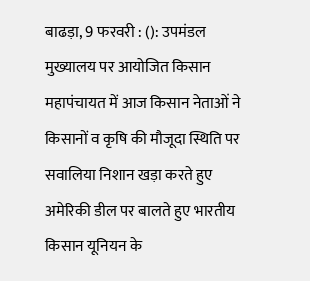बाढड़ा, 9 फरवरी : (): उपमंडल मुख्यालय पर आयोजित किसान महापंचायत में आज किसान नेताओं ने किसानों व कृषि की मौजूदा स्थिति पर सवालिया निशान खड़ा करते हुए अमेरिकी डील पर बालते हुए भारतीय किसान यूनियन के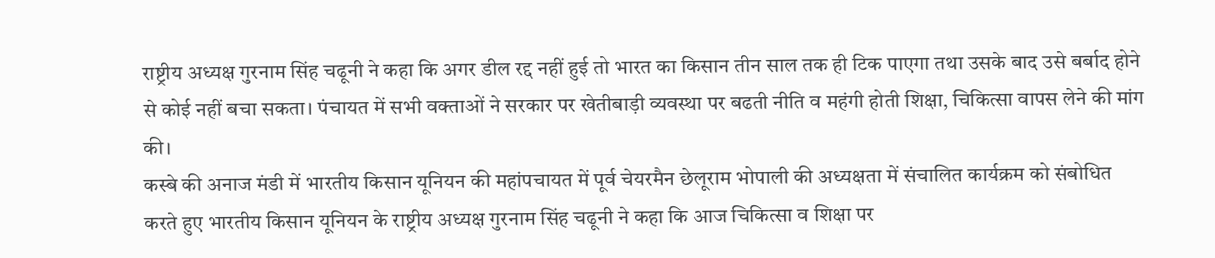राष्ट्रीय अध्यक्ष गुरनाम सिंह चढूनी ने कहा कि अगर डील रद्द नहीं हुई तो भारत का किसान तीन साल तक ही टिक पाएगा तथा उसके बाद उसे बर्बाद होने से कोई नहीं बचा सकता। पंचायत में सभी वक्ताओं ने सरकार पर खेतीबाड़ी व्यवस्था पर बढती नीति व महंगी होती शिक्षा, चिकित्सा वापस लेने की मांग की।
कस्बे की अनाज मंडी में भारतीय किसान यूनियन की महांपचायत में पूर्व चेयरमैन छेलूराम भोपाली की अध्यक्षता में संचालित कार्यक्रम को संबोधित करते हुए भारतीय किसान यूनियन के राष्ट्रीय अध्यक्ष गुरनाम सिंह चढूनी ने कहा कि आज चिकित्सा व शिक्षा पर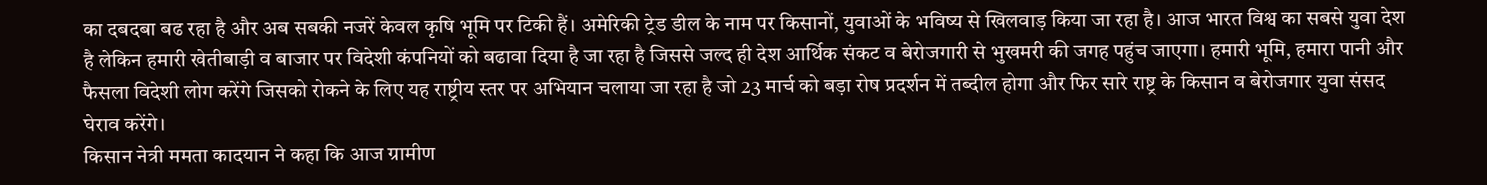का दबदबा बढ रहा है और अब सबकी नजरें केवल कृषि भूमि पर टिकी हैं। अमेरिकी ट्रेड डील के नाम पर किसानों, युवाओं के भविष्य से खिलवाड़ किया जा रहा है। आज भारत विश्व का सबसे युवा देश है लेकिन हमारी खेतीबाड़ी व बाजार पर विदेशी कंपनियों को बढावा दिया है जा रहा है जिससे जल्द ही देश आर्थिक संकट व बेरोजगारी से भुखमरी की जगह पहुंच जाएगा। हमारी भूमि, हमारा पानी और फैसला विदेशी लोग करेंगे जिसको रोकने के लिए यह राष्ट्रीय स्तर पर अभियान चलाया जा रहा है जो 23 मार्च को बड़ा रोष प्रदर्शन में तब्दील होगा और फिर सारे राष्ट्र के किसान व बेरोजगार युवा संसद घेराव करेंगे।
किसान नेत्री ममता कादयान ने कहा कि आज ग्रामीण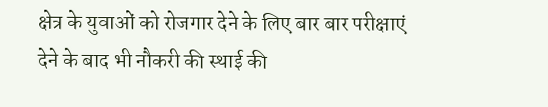क्षेत्र के युवाओं को रोजगार देने के लिए बार बार परीक्षाएं देने के बाद भी नौकरी की स्थाई की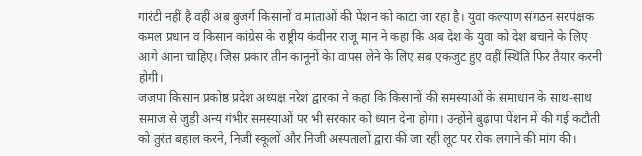गारंटी नहीं है वहीं अब बुजर्ग किसानों व माताओं की पेंशन को काटा जा रहा है। युवा कल्याण संगठन सरपंक्षक कमल प्रधान व किसान कांग्रेस के राष्ट्रीय कंवीनर राजू मान ने कहा कि अब देश के युवा को देश बचाने के लिए आगे आना चाहिए। जिस प्रकार तीन कानूनों केा वापस लेने के लिए सब एकजुट हुए वहीं स्थिति फिर तैयार करनी होगी।
जजपा किसान प्रकोष्ठ प्रदेश अध्यक्ष नरेश द्वारका ने कहा कि किसानों की समस्याओं के समाधान के साथ-साथ समाज से जुड़ी अन्य गंभीर समस्याओं पर भी सरकार को ध्यान देना होगा। उन्होंने बुढ़ापा पेंशन में की गई कटौती को तुरंत बहाल करने, निजी स्कूलों और निजी अस्पतालों द्वारा की जा रही लूट पर रोक लगाने की मांग की।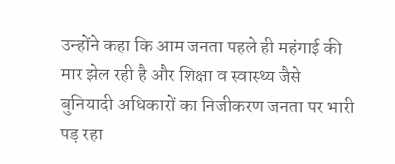उन्होंने कहा कि आम जनता पहले ही महंगाई की मार झेल रही है और शिक्षा व स्वास्थ्य जैसे बुनियादी अधिकारों का निजीकरण जनता पर भारी पड़ रहा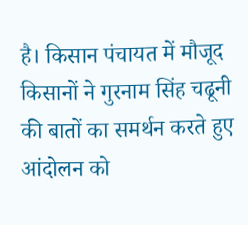है। किसान पंचायत में मौजूद किसानों ने गुरनाम सिंह चढूनी की बातों का समर्थन करते हुए आंदोलन को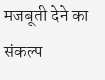मजबूती देने का संकल्प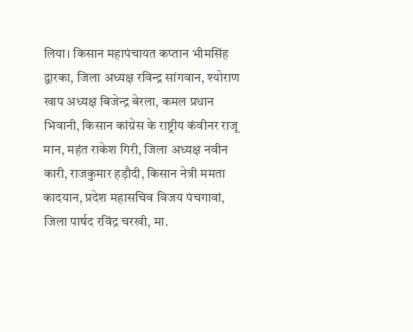लिया। किसान महापंचायत कप्तान भीमसिंह द्वारका, जिला अध्यक्ष रविन्द्र सांगवान, श्योराण खाप अध्यक्ष बिजेन्द्र बेरला, कमल प्रधान भिवानी, किसान कांग्रेस के राष्ट्रीय कंवीनर राजू मान, महंत राकेश गिरी, जिला अध्यक्ष नवीन कारी, राजकुमार हड़ौदी, किसान नेत्री ममता कादयान, प्रदेश महासचिव विजय पंचगावां, जिला पार्षद रविंद्र चरखी, मा.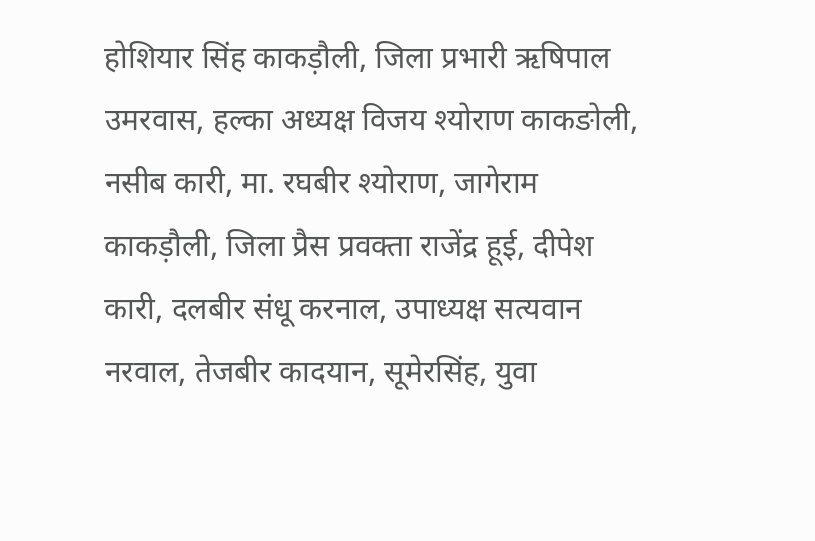होशियार सिंह काकड़ौली, जिला प्रभारी ऋषिपाल उमरवास, हल्का अध्यक्ष विजय श्योराण काकङोली, नसीब कारी, मा. रघबीर श्योराण, जागेराम काकड़ौली, जिला प्रैस प्रवक्ता राजेंद्र हूई, दीपेश कारी, दलबीर संधू करनाल, उपाध्यक्ष सत्यवान नरवाल, तेजबीर कादयान, सूमेरसिंह, युवा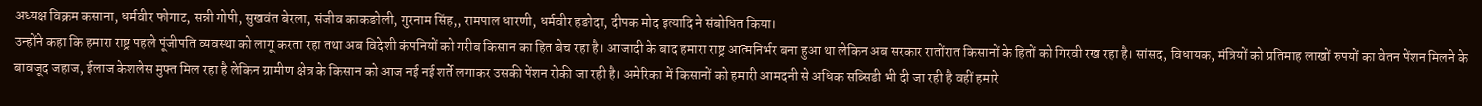अध्यक्ष विक्रम कसाना, धर्मवीर फोगाट, सन्नी गोपी, सुखवंत बेरला, संजीव काकङोली, गुरनाम सिंह,, रामपाल धारणी, धर्मवीर हङोदा, दीपक मोद इत्यादि ने संबोधित किया।
उन्होंने कहा कि हमारा राष्ट्र पहले पूंजीपति व्यवस्था को लागू करता रहा तथा अब विदेशी कंपनियों को गरीब किसान का हित बेच रहा है। आजादी के बाद हमारा राष्ट्र आत्मनिर्भर बना हुआ था लेकिन अब सरकार रातोंरात किसानों के हितों को गिरवी रख रहा है। सांसद, विधायक, मंत्रियों को प्रतिमाह लाखों रुपयों का वेतन पेंशन मिलने के बावजूद जहाज, ईलाज केशलेस मुफ्त मिल रहा है लेकिन ग्रामीण क्षेत्र के किसान को आज नई नई शर्ते लगाकर उसकी पेंशन रोकी जा रही है। अमेरिका में किसानों को हमारी आमदनी से अधिक सब्सिडी भी दी जा रही है वहीं हमारे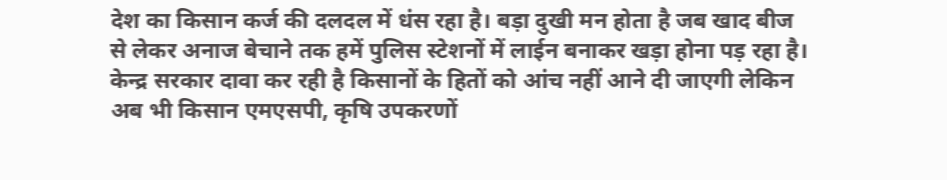देश का किसान कर्ज की दलदल में धंस रहा है। बड़ा दुखी मन होता है जब खाद बीज से लेकर अनाज बेचाने तक हमें पुलिस स्टेशनों में लाईन बनाकर खड़ा होना पड़ रहा है। केन्द्र सरकार दावा कर रही है किसानों के हितों को आंच नहीं आने दी जाएगी लेकिन अब भी किसान एमएसपी, कृषि उपकरणों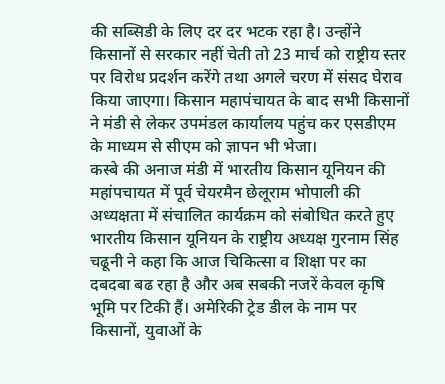की सब्सिडी के लिए दर दर भटक रहा है। उन्होंने किसानों से सरकार नहीं चेती तो 23 मार्च को राष्ट्रीय स्तर पर विरोध प्रदर्शन करेंगे तथा अगले चरण में संसद घेराव किया जाएगा। किसान महापंचायत के बाद सभी किसानों ने मंडी से लेकर उपमंडल कार्यालय पहुंच कर एसडीएम के माध्यम से सीएम को ज्ञापन भी भेजा।
कस्बे की अनाज मंडी में भारतीय किसान यूनियन की महांपचायत में पूर्व चेयरमैन छेलूराम भोपाली की अध्यक्षता में संचालित कार्यक्रम को संबोधित करते हुए भारतीय किसान यूनियन के राष्ट्रीय अध्यक्ष गुरनाम सिंह चढूनी ने कहा कि आज चिकित्सा व शिक्षा पर का दबदबा बढ रहा है और अब सबकी नजरें केवल कृषि भूमि पर टिकी हैं। अमेरिकी ट्रेड डील के नाम पर किसानों, युवाओं के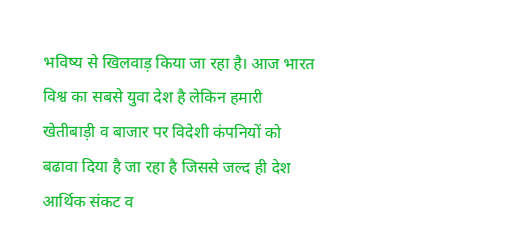भविष्य से खिलवाड़ किया जा रहा है। आज भारत विश्व का सबसे युवा देश है लेकिन हमारी खेतीबाड़ी व बाजार पर विदेशी कंपनियों को बढावा दिया है जा रहा है जिससे जल्द ही देश आर्थिक संकट व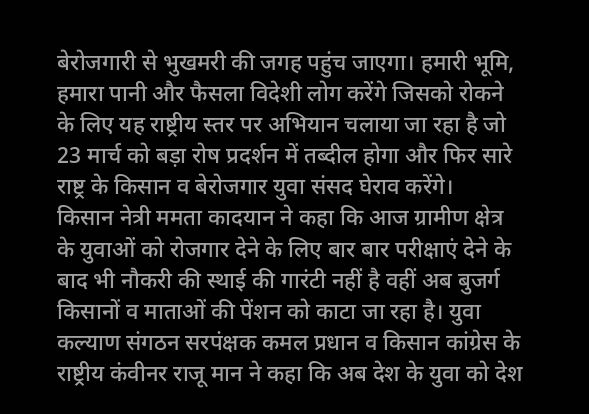बेरोजगारी से भुखमरी की जगह पहुंच जाएगा। हमारी भूमि, हमारा पानी और फैसला विदेशी लोग करेंगे जिसको रोकने के लिए यह राष्ट्रीय स्तर पर अभियान चलाया जा रहा है जो 23 मार्च को बड़ा रोष प्रदर्शन में तब्दील होगा और फिर सारे राष्ट्र के किसान व बेरोजगार युवा संसद घेराव करेंगे।
किसान नेत्री ममता कादयान ने कहा कि आज ग्रामीण क्षेत्र के युवाओं को रोजगार देने के लिए बार बार परीक्षाएं देने के बाद भी नौकरी की स्थाई की गारंटी नहीं है वहीं अब बुजर्ग किसानों व माताओं की पेंशन को काटा जा रहा है। युवा कल्याण संगठन सरपंक्षक कमल प्रधान व किसान कांग्रेस के राष्ट्रीय कंवीनर राजू मान ने कहा कि अब देश के युवा को देश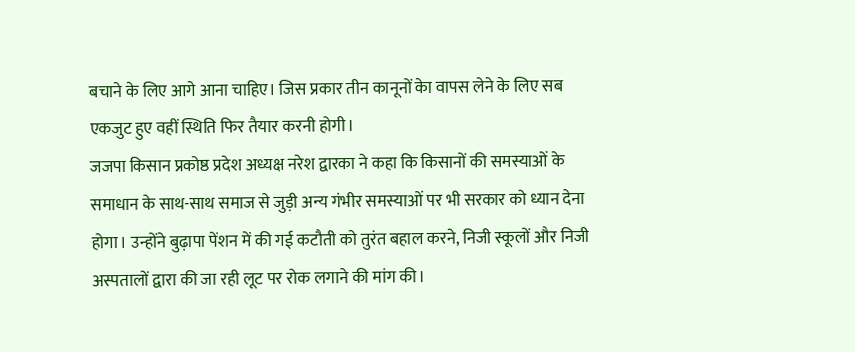बचाने के लिए आगे आना चाहिए। जिस प्रकार तीन कानूनों केा वापस लेने के लिए सब एकजुट हुए वहीं स्थिति फिर तैयार करनी होगी।
जजपा किसान प्रकोष्ठ प्रदेश अध्यक्ष नरेश द्वारका ने कहा कि किसानों की समस्याओं के समाधान के साथ-साथ समाज से जुड़ी अन्य गंभीर समस्याओं पर भी सरकार को ध्यान देना होगा। उन्होंने बुढ़ापा पेंशन में की गई कटौती को तुरंत बहाल करने, निजी स्कूलों और निजी अस्पतालों द्वारा की जा रही लूट पर रोक लगाने की मांग की।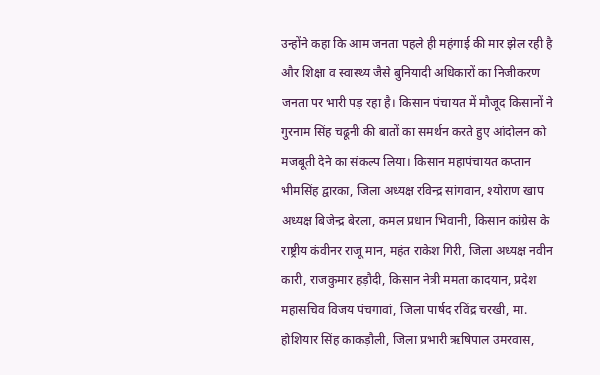उन्होंने कहा कि आम जनता पहले ही महंगाई की मार झेल रही है और शिक्षा व स्वास्थ्य जैसे बुनियादी अधिकारों का निजीकरण जनता पर भारी पड़ रहा है। किसान पंचायत में मौजूद किसानों ने गुरनाम सिंह चढूनी की बातों का समर्थन करते हुए आंदोलन को मजबूती देने का संकल्प लिया। किसान महापंचायत कप्तान भीमसिंह द्वारका, जिला अध्यक्ष रविन्द्र सांगवान, श्योराण खाप अध्यक्ष बिजेन्द्र बेरला, कमल प्रधान भिवानी, किसान कांग्रेस के राष्ट्रीय कंवीनर राजू मान, महंत राकेश गिरी, जिला अध्यक्ष नवीन कारी, राजकुमार हड़ौदी, किसान नेत्री ममता कादयान, प्रदेश महासचिव विजय पंचगावां, जिला पार्षद रविंद्र चरखी, मा. होशियार सिंह काकड़ौली, जिला प्रभारी ऋषिपाल उमरवास,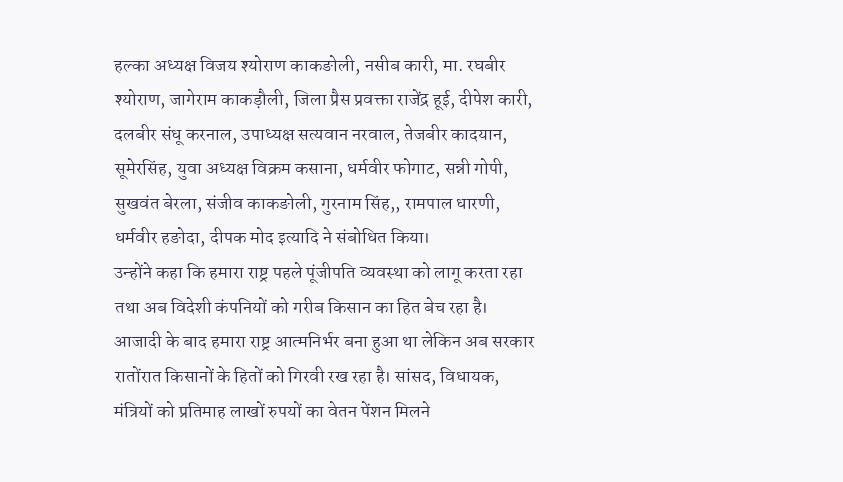हल्का अध्यक्ष विजय श्योराण काकङोली, नसीब कारी, मा. रघबीर श्योराण, जागेराम काकड़ौली, जिला प्रैस प्रवक्ता राजेंद्र हूई, दीपेश कारी, दलबीर संधू करनाल, उपाध्यक्ष सत्यवान नरवाल, तेजबीर कादयान, सूमेरसिंह, युवा अध्यक्ष विक्रम कसाना, धर्मवीर फोगाट, सन्नी गोपी, सुखवंत बेरला, संजीव काकङोली, गुरनाम सिंह,, रामपाल धारणी, धर्मवीर हङोदा, दीपक मोद इत्यादि ने संबोधित किया।
उन्होंने कहा कि हमारा राष्ट्र पहले पूंजीपति व्यवस्था को लागू करता रहा तथा अब विदेशी कंपनियों को गरीब किसान का हित बेच रहा है। आजादी के बाद हमारा राष्ट्र आत्मनिर्भर बना हुआ था लेकिन अब सरकार रातोंरात किसानों के हितों को गिरवी रख रहा है। सांसद, विधायक, मंत्रियों को प्रतिमाह लाखों रुपयों का वेतन पेंशन मिलने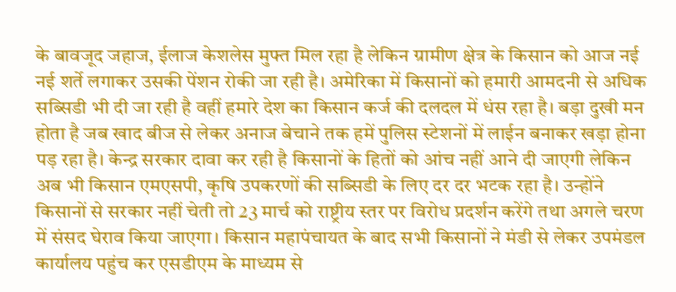के बावजूद जहाज, ईलाज केशलेस मुफ्त मिल रहा है लेकिन ग्रामीण क्षेत्र के किसान को आज नई नई शर्ते लगाकर उसकी पेंशन रोकी जा रही है। अमेरिका में किसानों को हमारी आमदनी से अधिक सब्सिडी भी दी जा रही है वहीं हमारे देश का किसान कर्ज की दलदल में धंस रहा है। बड़ा दुखी मन होता है जब खाद बीज से लेकर अनाज बेचाने तक हमें पुलिस स्टेशनों में लाईन बनाकर खड़ा होना पड़ रहा है। केन्द्र सरकार दावा कर रही है किसानों के हितों को आंच नहीं आने दी जाएगी लेकिन अब भी किसान एमएसपी, कृषि उपकरणों की सब्सिडी के लिए दर दर भटक रहा है। उन्होंने किसानों से सरकार नहीं चेती तो 23 मार्च को राष्ट्रीय स्तर पर विरोध प्रदर्शन करेंगे तथा अगले चरण में संसद घेराव किया जाएगा। किसान महापंचायत के बाद सभी किसानों ने मंडी से लेकर उपमंडल कार्यालय पहुंच कर एसडीएम के माध्यम से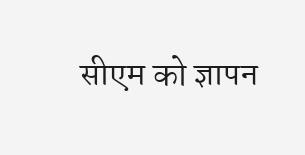सीएम को ज्ञापन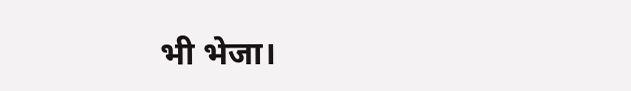भी भेजा।